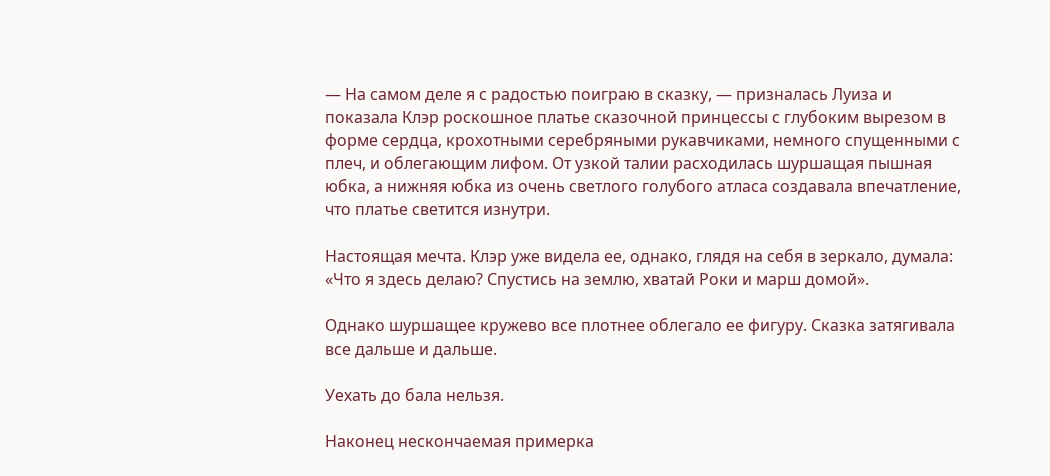— На самом деле я с радостью поиграю в сказку, — призналась Луиза и показала Клэр роскошное платье сказочной принцессы с глубоким вырезом в форме сердца, крохотными серебряными рукавчиками, немного спущенными с плеч, и облегающим лифом. От узкой талии расходилась шуршащая пышная юбка, а нижняя юбка из очень светлого голубого атласа создавала впечатление, что платье светится изнутри.

Настоящая мечта. Клэр уже видела ее, однако, глядя на себя в зеркало, думала: «Что я здесь делаю? Спустись на землю, хватай Роки и марш домой».

Однако шуршащее кружево все плотнее облегало ее фигуру. Сказка затягивала все дальше и дальше.

Уехать до бала нельзя.

Наконец нескончаемая примерка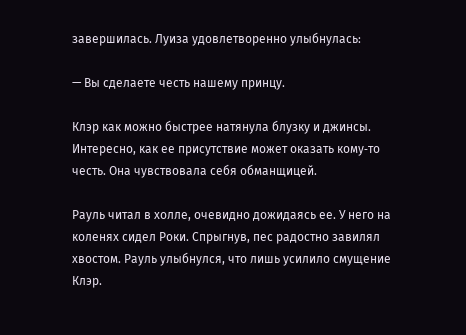завершилась. Луиза удовлетворенно улыбнулась:

— Вы сделаете честь нашему принцу.

Клэр как можно быстрее натянула блузку и джинсы. Интересно, как ее присутствие может оказать кому‑то честь. Она чувствовала себя обманщицей.

Рауль читал в холле, очевидно дожидаясь ее. У него на коленях сидел Роки. Спрыгнув, пес радостно завилял хвостом. Рауль улыбнулся, что лишь усилило смущение Клэр.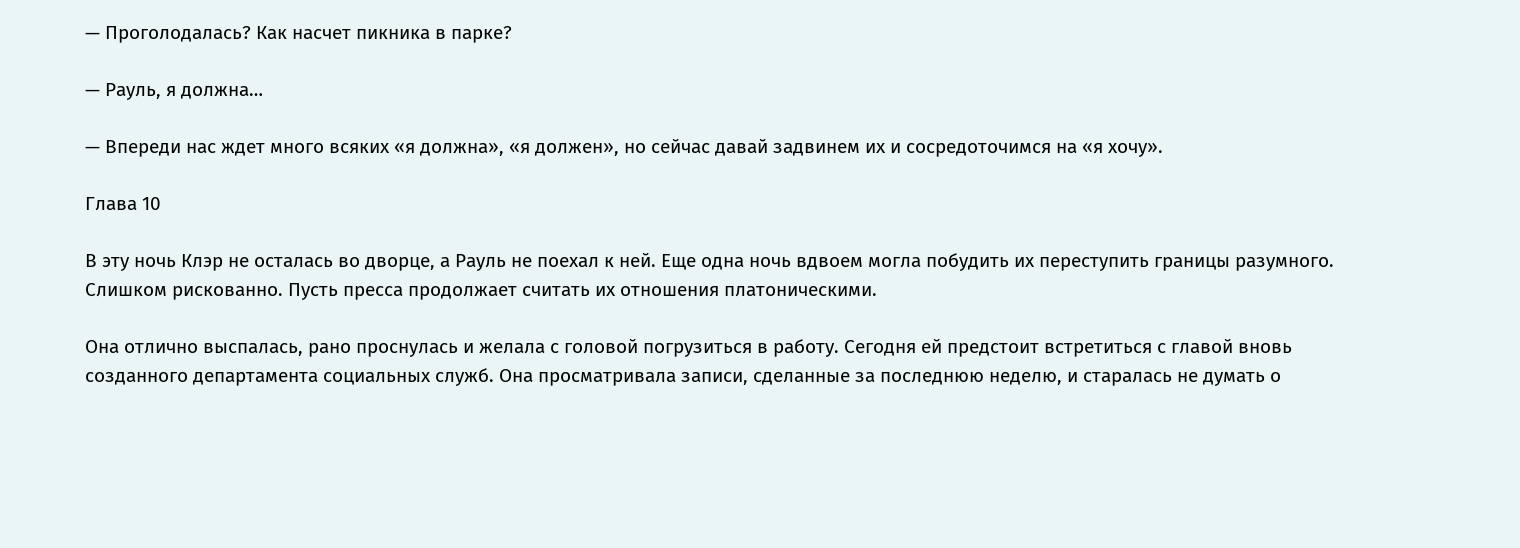— Проголодалась? Как насчет пикника в парке?

— Рауль, я должна…

— Впереди нас ждет много всяких «я должна», «я должен», но сейчас давай задвинем их и сосредоточимся на «я хочу».

Глава 10

В эту ночь Клэр не осталась во дворце, а Рауль не поехал к ней. Еще одна ночь вдвоем могла побудить их переступить границы разумного. Слишком рискованно. Пусть пресса продолжает считать их отношения платоническими.

Она отлично выспалась, рано проснулась и желала с головой погрузиться в работу. Сегодня ей предстоит встретиться с главой вновь созданного департамента социальных служб. Она просматривала записи, сделанные за последнюю неделю, и старалась не думать о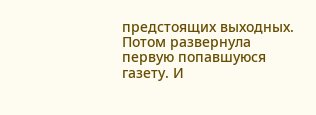предстоящих выходных. Потом развернула первую попавшуюся газету. И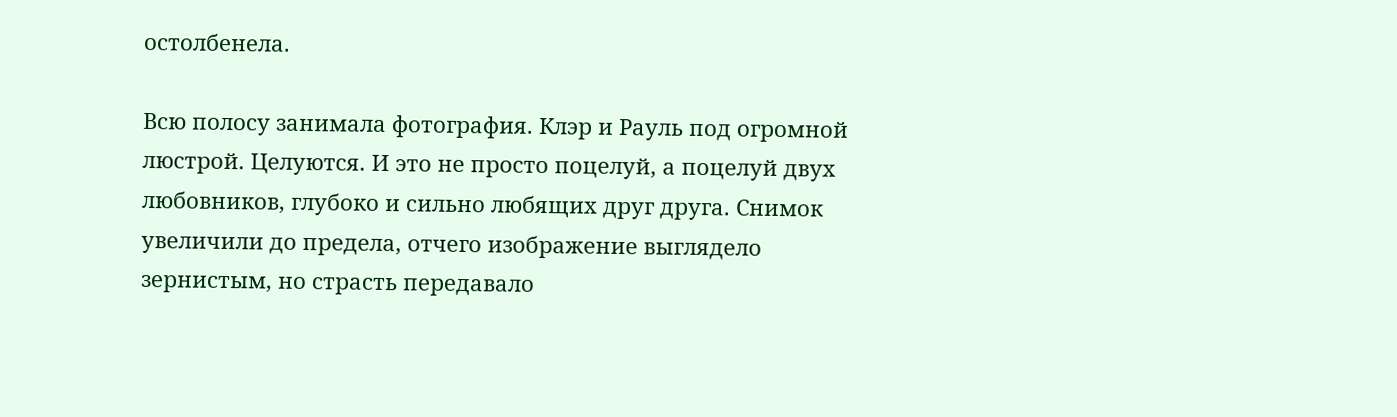остолбенела.

Всю полосу занимала фотография. Клэр и Рауль под огромной люстрой. Целуются. И это не просто поцелуй, а поцелуй двух любовников, глубоко и сильно любящих друг друга. Снимок увеличили до предела, отчего изображение выглядело зернистым, но страсть передавало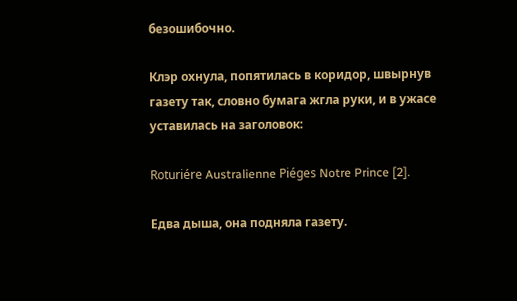безошибочно.

Клэр охнула, попятилась в коридор, швырнув газету так, словно бумага жгла руки, и в ужасе уставилась на заголовок:

Roturiére Australienne Piéges Notre Prince [2].

Едва дыша, она подняла газету.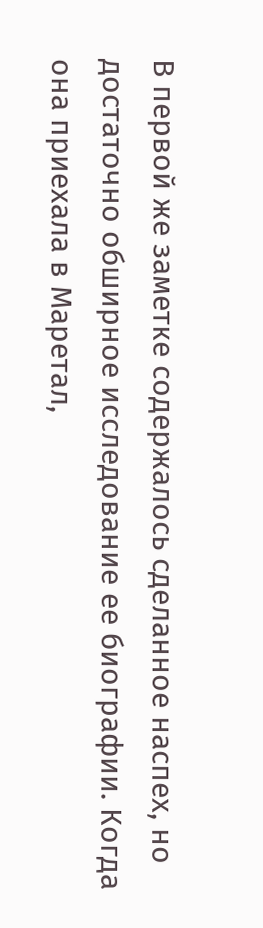В первой же заметке содержалось сделанное наспех, но достаточно обширное исследование ее биографии. Когда она приехала в Маретал,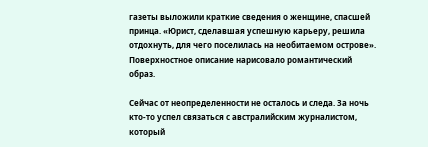газеты выложили краткие сведения о женщине, спасшей принца. «Юрист, сделавшая успешную карьеру, решила отдохнуть, для чего поселилась на необитаемом острове». Поверхностное описание нарисовало романтический образ.

Сейчас от неопределенности не осталось и следа. За ночь кто‑то успел связаться с австралийским журналистом, который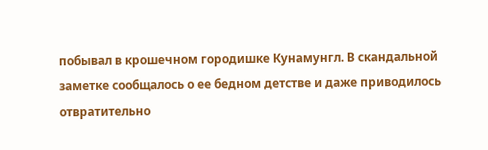побывал в крошечном городишке Кунамунгл. В скандальной заметке сообщалось о ее бедном детстве и даже приводилось отвратительно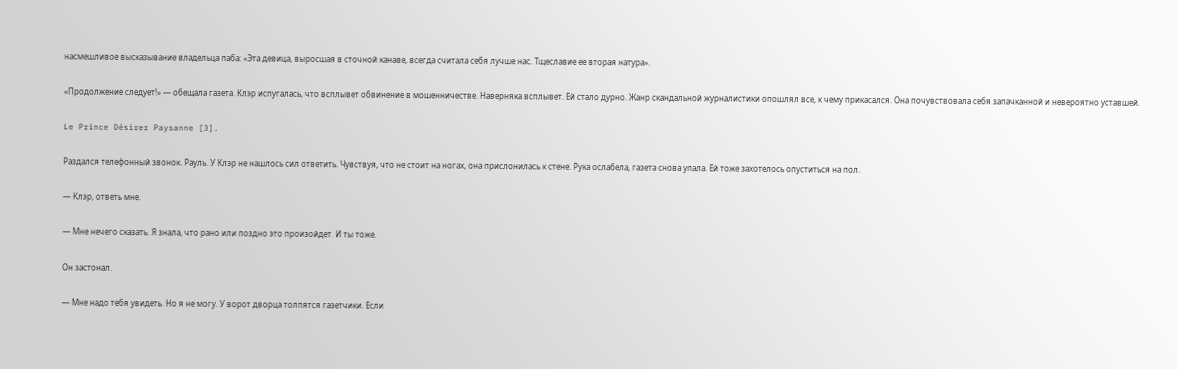насмешливое высказывание владельца паба: «Эта девица, выросшая в сточной канаве, всегда считала себя лучше нас. Тщеславие ее вторая натура».

«Продолжение следует!» — обещала газета. Клэр испугалась, что всплывет обвинение в мошенничестве. Наверняка всплывет. Ей стало дурно. Жанр скандальной журналистики опошлял все, к чему прикасался. Она почувствовала себя запачканной и невероятно уставшей.

Le Prince Désirer Paysanne [3].

Раздался телефонный звонок. Рауль. У Клэр не нашлось сил ответить. Чувствуя, что не стоит на ногах, она прислонилась к стене. Рука ослабела, газета снова упала. Ей тоже захотелось опуститься на пол.

— Клэр, ответь мне.

— Мне нечего сказать. Я знала, что рано или поздно это произойдет. И ты тоже.

Он застонал.

— Мне надо тебя увидеть. Но я не могу. У ворот дворца толпятся газетчики. Если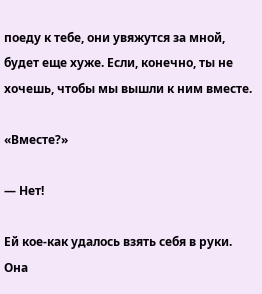поеду к тебе, они увяжутся за мной, будет еще хуже. Если, конечно, ты не хочешь, чтобы мы вышли к ним вместе.

«Вместе?»

— Нет!

Ей кое‑как удалось взять себя в руки. Она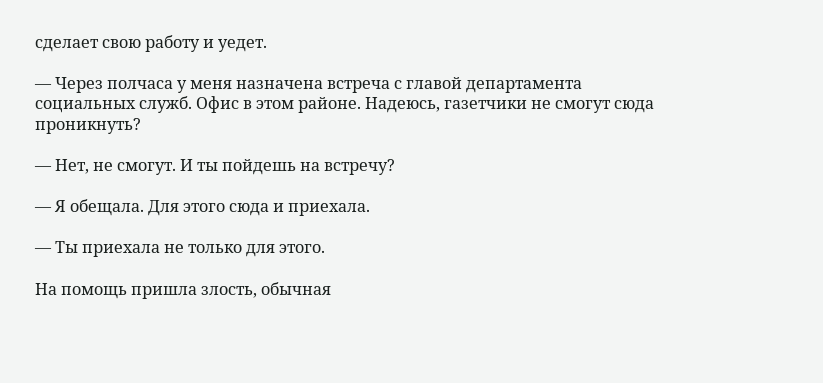сделает свою работу и уедет.

— Через полчаса у меня назначена встреча с главой департамента социальных служб. Офис в этом районе. Надеюсь, газетчики не смогут сюда проникнуть?

— Нет, не смогут. И ты пойдешь на встречу?

— Я обещала. Для этого сюда и приехала.

— Ты приехала не только для этого.

На помощь пришла злость, обычная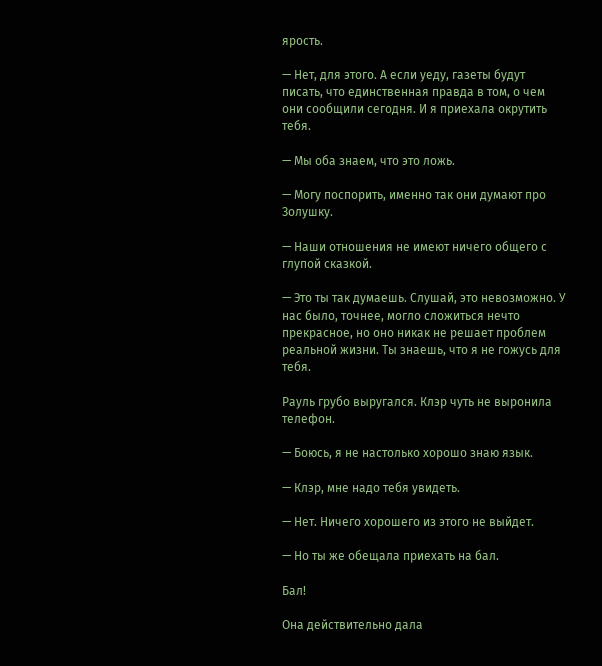ярость.

— Нет, для этого. А если уеду, газеты будут писать, что единственная правда в том, о чем они сообщили сегодня. И я приехала окрутить тебя.

— Мы оба знаем, что это ложь.

— Могу поспорить, именно так они думают про Золушку.

— Наши отношения не имеют ничего общего с глупой сказкой.

— Это ты так думаешь. Слушай, это невозможно. У нас было, точнее, могло сложиться нечто прекрасное, но оно никак не решает проблем реальной жизни. Ты знаешь, что я не гожусь для тебя.

Рауль грубо выругался. Клэр чуть не выронила телефон.

— Боюсь, я не настолько хорошо знаю язык.

— Клэр, мне надо тебя увидеть.

— Нет. Ничего хорошего из этого не выйдет.

— Но ты же обещала приехать на бал.

Бал!

Она действительно дала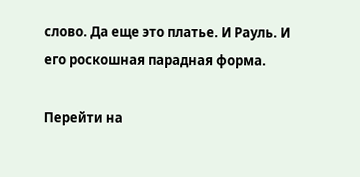слово. Да еще это платье. И Рауль. И его роскошная парадная форма.

Перейти на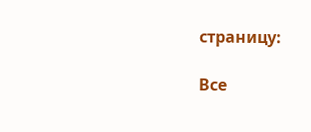страницу:

Все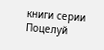книги серии Поцелуй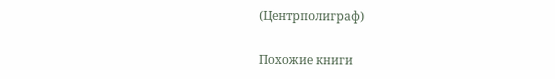(Центрполиграф)

Похожие книги